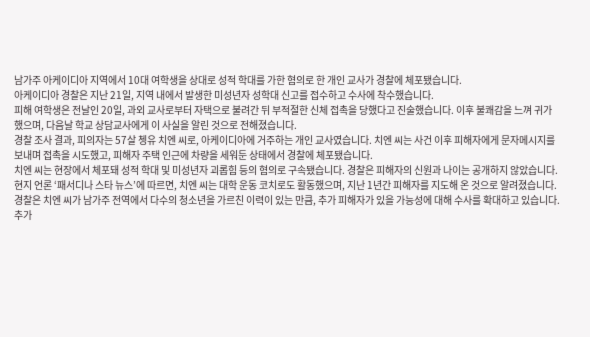남가주 아케이디아 지역에서 10대 여학생을 상대로 성적 학대를 가한 혐의로 한 개인 교사가 경찰에 체포됐습니다.
아케이디아 경찰은 지난 21일, 지역 내에서 발생한 미성년자 성학대 신고를 접수하고 수사에 착수했습니다.
피해 여학생은 전날인 20일, 과외 교사로부터 자택으로 불려간 뒤 부적절한 신체 접촉을 당했다고 진술했습니다. 이후 불쾌감을 느껴 귀가했으며, 다음날 학교 상담교사에게 이 사실을 알린 것으로 전해졌습니다.
경찰 조사 결과, 피의자는 57살 쳉유 치엔 씨로, 아케이디아에 거주하는 개인 교사였습니다. 치엔 씨는 사건 이후 피해자에게 문자메시지를 보내며 접촉을 시도했고, 피해자 주택 인근에 차량을 세워둔 상태에서 경찰에 체포됐습니다.
치엔 씨는 현장에서 체포돼 성적 학대 및 미성년자 괴롭힘 등의 혐의로 구속됐습니다. 경찰은 피해자의 신원과 나이는 공개하지 않았습니다.
현지 언론 ‘패서디나 스타 뉴스’에 따르면, 치엔 씨는 대학 운동 코치로도 활동했으며, 지난 1년간 피해자를 지도해 온 것으로 알려졌습니다.
경찰은 치엔 씨가 남가주 전역에서 다수의 청소년을 가르친 이력이 있는 만큼, 추가 피해자가 있을 가능성에 대해 수사를 확대하고 있습니다.
추가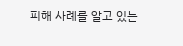피해 사례를 알고 있는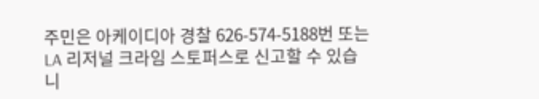주민은 아케이디아 경찰 626-574-5188번 또는 LA 리저널 크라임 스토퍼스로 신고할 수 있습니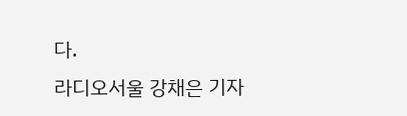다.
라디오서울 강채은 기자